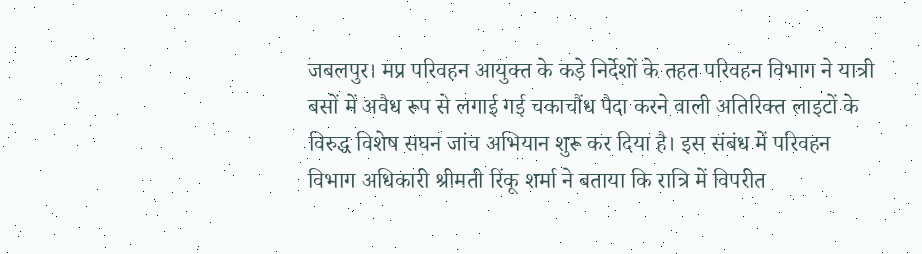जबलपुर। मप्र परिवहन आयुक्त के कड़े निर्देशों के तहत परिवहन विभाग ने यात्री बसों में अवैध रूप से लगाई गई चकाचौंध पैदा करने वाली अतिरिक्त लाइटों के विरुद्ध विशेष सघन जांच अभियान शुरू कर दिया है। इस संबंध में परिवहन विभाग अधिकारी श्रीमती रिंकू शर्मा ने बताया कि रात्रि में विपरीत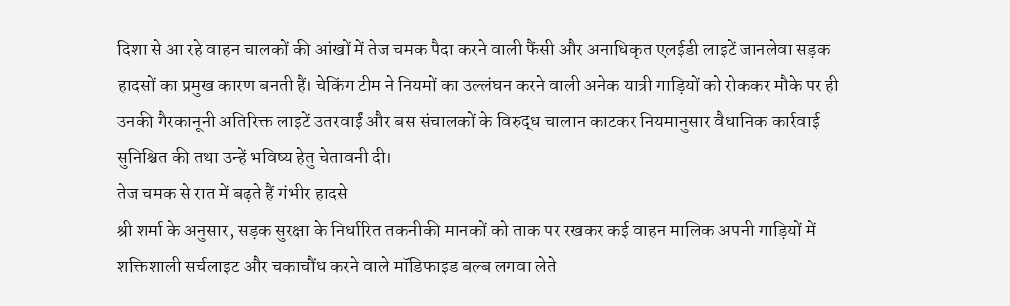दिशा से आ रहे वाहन चालकों की आंखों में तेज चमक पैदा करने वाली फैंसी और अनाधिकृत एलईडी लाइटें जानलेवा सड़क हादसों का प्रमुख कारण बनती हैं। चेकिंग टीम ने नियमों का उल्लंघन करने वाली अनेक यात्री गाड़ियों को रोककर मौके पर ही उनकी गैरकानूनी अतिरिक्त लाइटें उतरवाईं और बस संचालकों के विरुद्ध चालान काटकर नियमानुसार वैधानिक कार्रवाई सुनिश्चित की तथा उन्हें भविष्य हेतु चेतावनी दी।
तेज चमक से रात में बढ़ते हैं गंभीर हादसे
श्री शर्मा के अनुसार, सड़क सुरक्षा के निर्धारित तकनीकी मानकों को ताक पर रखकर कई वाहन मालिक अपनी गाड़ियों में शक्तिशाली सर्चलाइट और चकाचौंध करने वाले मॉडिफाइड बल्ब लगवा लेते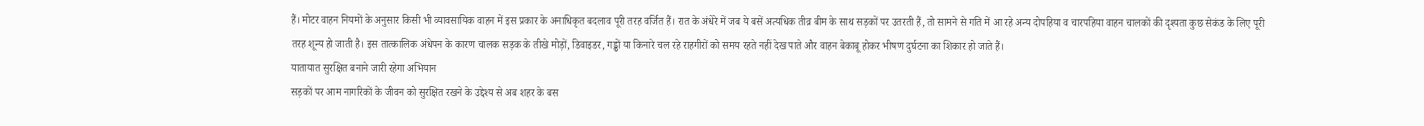हैं। मोटर वाहन नियमों के अनुसार किसी भी व्यावसायिक वाहन में इस प्रकार के अनाधिकृत बदलाव पूरी तरह वर्जित हैं। रात के अंधेरे में जब ये बसें अत्यधिक तीव्र बीम के साथ सड़कों पर उतरती हैं, तो सामने से गति में आ रहे अन्य दोपहिया व चारपहिया वाहन चालकों की दृश्यता कुछ सेकंड के लिए पूरी तरह शून्य हो जाती है। इस तात्कालिक अंधेपन के कारण चालक सड़क के तीखे मोड़ों, डिवाइडर, गड्ढों या किनारे चल रहे राहगीरों को समय रहते नहीं देख पाते और वाहन बेकाबू होकर भीषण दुर्घटना का शिकार हो जाते हैं।
यातायात सुरक्षित बनाने जारी रहेगा अभियान
सड़कों पर आम नागरिकों के जीवन को सुरक्षित रखने के उद्देश्य से अब शहर के बस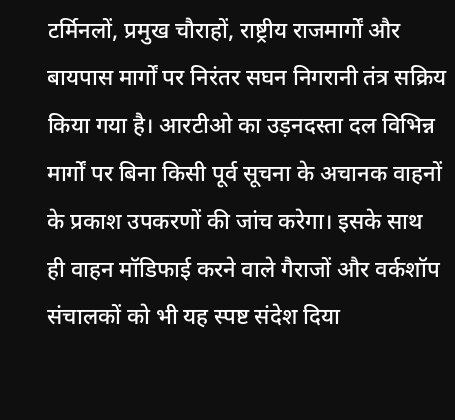टर्मिनलों, प्रमुख चौराहों, राष्ट्रीय राजमार्गों और बायपास मार्गों पर निरंतर सघन निगरानी तंत्र सक्रिय किया गया है। आरटीओ का उड़नदस्ता दल विभिन्न मार्गों पर बिना किसी पूर्व सूचना के अचानक वाहनों के प्रकाश उपकरणों की जांच करेगा। इसके साथ ही वाहन मॉडिफाई करने वाले गैराजों और वर्कशॉप संचालकों को भी यह स्पष्ट संदेश दिया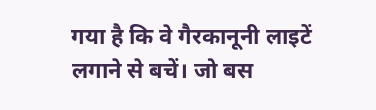गया है कि वे गैरकानूनी लाइटें लगाने से बचें। जो बस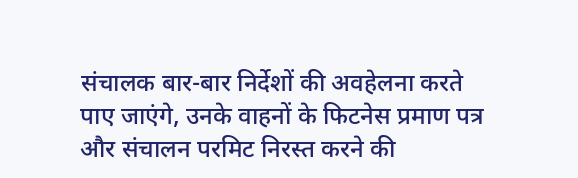संचालक बार-बार निर्देशों की अवहेलना करते पाए जाएंगे, उनके वाहनों के फिटनेस प्रमाण पत्र और संचालन परमिट निरस्त करने की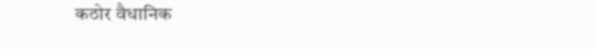कठोर वैधानिक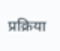प्रक्रिया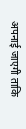अपनाई जाएगी ताकि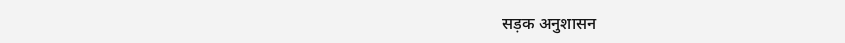सड़क अनुशासन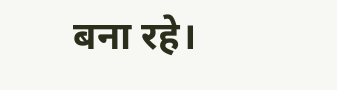बना रहे।